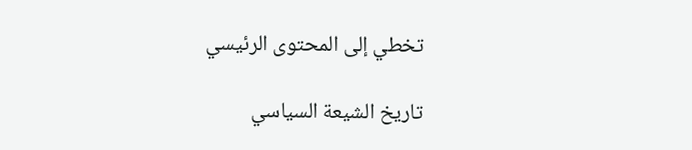تخطي إلى المحتوى الرئيسي

تاريخ الشيعة السياسي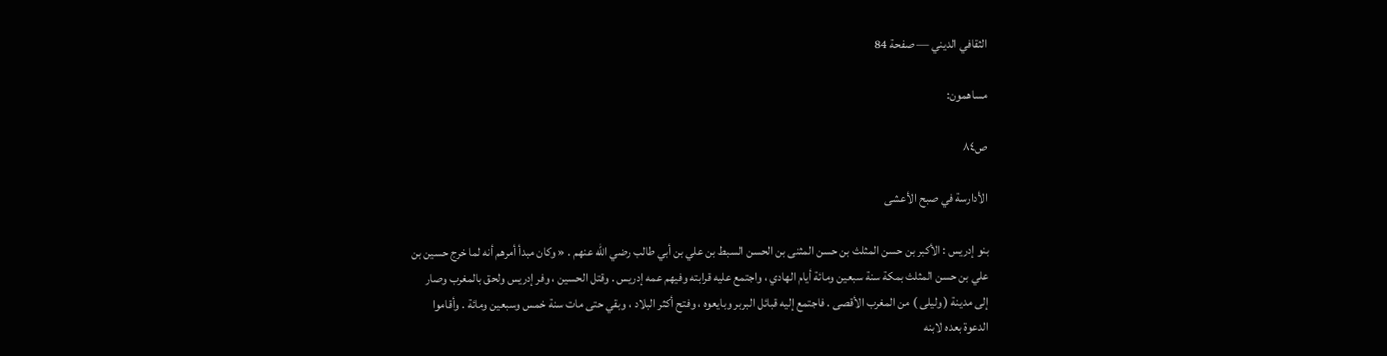الثقافي الديني — صفحة 84

مساهمون:

ص٨٤

الأدارسة في صبح الأعشى

بنو إدريس : الأكبر بن حسن المثلث بن حسن المثنى بن الحسن السبط بن علي بن أبي طالب رضي اللّه عنهم . « وكان مبدأ أمرهم أنه لما خرج حسين بن علي بن حسن المثلث بمكة سنة سبعين ومائة أيام الهادي ، واجتمع عليه قرابته وفيهم عمه إدريس . وقتل الحسين ، وفر إدريس ولحق بالمغرب وصار إلى مدينة ( وليلى ) من المغرب الأقصى . فاجتمع إليه قبائل البربر وبايعوه ، وفتح أكثر البلاد ، وبقي حتى مات سنة خمس وسبعين ومائة . وأقاموا الدعوة بعده لابنه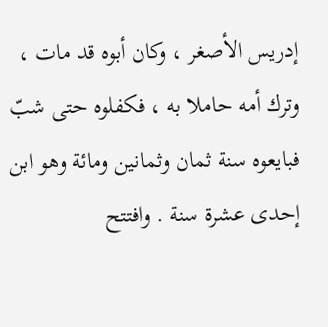إدريس الأصغر ، وكان أبوه قد مات ، وترك أمه حاملا به ، فكفلوه حتى شبّ فبايعوه سنة ثمان وثمانين ومائة وهو ابن إحدى عشرة سنة . وافتتح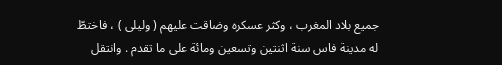جميع بلاد المغرب ، وكثر عسكره وضاقت عليهم ( وليلى ) ، فاختطّ له مدينة فاس سنة اثنتين وتسعين ومائة على ما تقدم . وانتقل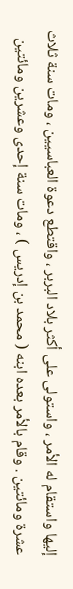إليها واستقام له الأمر ، واستولى على أكثر بلاد البربر ، واقتطع دعوة العباسيين ، ومات سنة ثلاث عشرة ومائتين . وقام بالأمر بعده ابنه ( محمد بن إدريس ) ، ومات سنة إحدى وعشرين ومائتين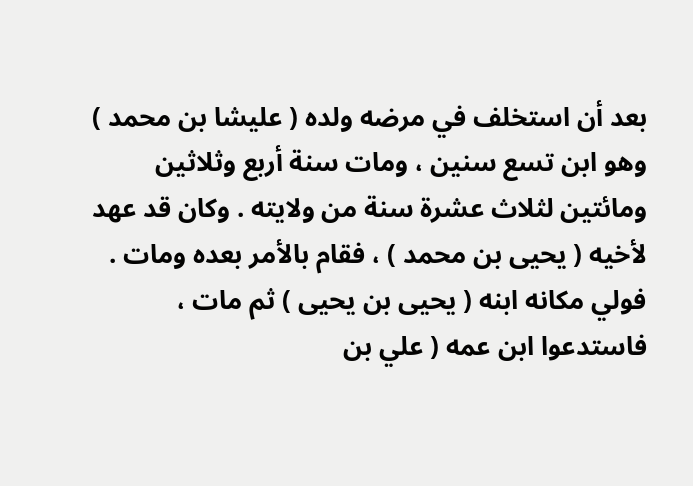بعد أن استخلف في مرضه ولده ( عليشا بن محمد ) وهو ابن تسع سنين ، ومات سنة أربع وثلاثين ومائتين لثلاث عشرة سنة من ولايته . وكان قد عهد لأخيه ( يحيى بن محمد ) ، فقام بالأمر بعده ومات . فولي مكانه ابنه ( يحيى بن يحيى ) ثم مات ، فاستدعوا ابن عمه ( علي بن